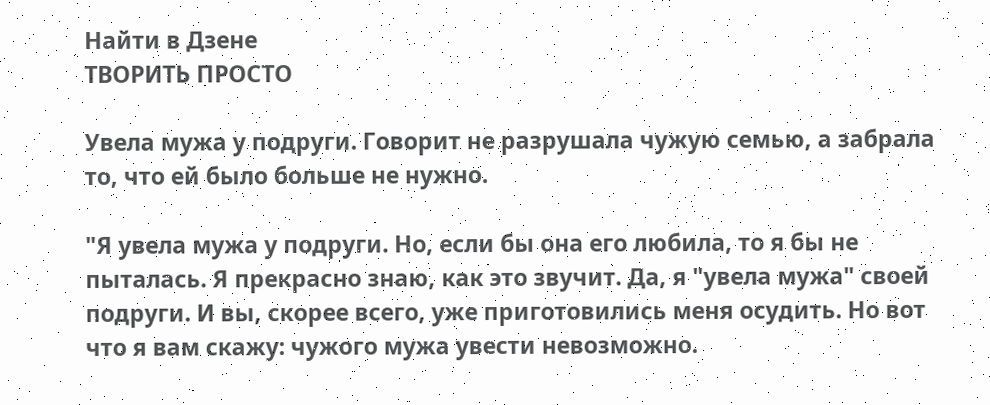Найти в Дзене
ТВОРИТЬ ПРОСТО

Увела мужа у подруги. Говорит не разрушала чужую семью, а забрала то, что ей было больше не нужно.

"Я увела мужа у подруги. Но, если бы она его любила, то я бы не пыталась. Я прекрасно знаю, как это звучит. Да, я "увела мужа" своей подруги. И вы, скорее всего, уже приготовились меня осудить. Но вот что я вам скажу: чужого мужа увести невозможно.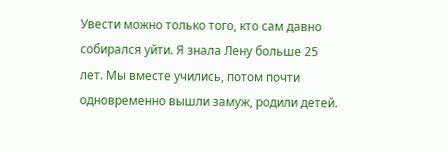Увести можно только того, кто сам давно собирался уйти. Я знала Лену больше 25 лет. Мы вместе учились, потом почти одновременно вышли замуж, родили детей.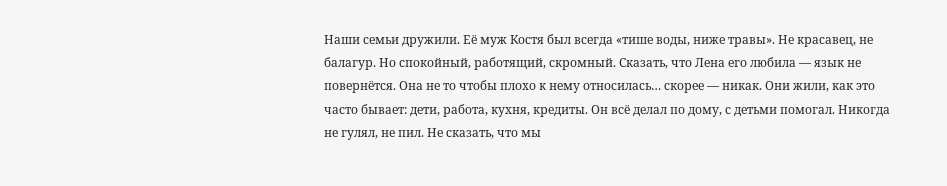Наши семьи дружили. Её муж Костя был всегда «тише воды, ниже травы». Не красавец, не балагур. Но спокойный, работящий, скромный. Сказать, что Лена его любила — язык не повернётся. Она не то чтобы плохо к нему относилась… скорее — никак. Они жили, как это часто бывает: дети, работа, кухня, кредиты. Он всё делал по дому, с детьми помогал. Никогда не гулял, не пил. Не сказать, что мы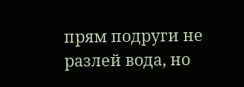прям подруги не разлей вода, но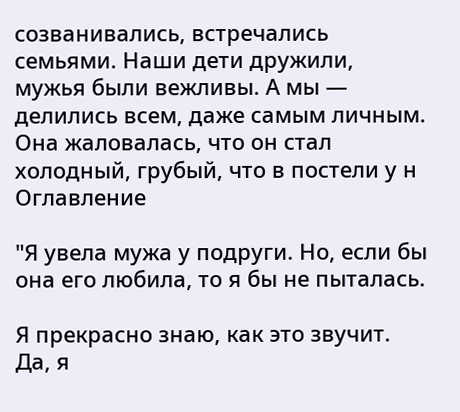созванивались, встречались семьями. Наши дети дружили, мужья были вежливы. А мы — делились всем, даже самым личным. Она жаловалась, что он стал холодный, грубый, что в постели у н
Оглавление

"Я увела мужа у подруги. Но, если бы она его любила, то я бы не пыталась.

Я прекрасно знаю, как это звучит. Да, я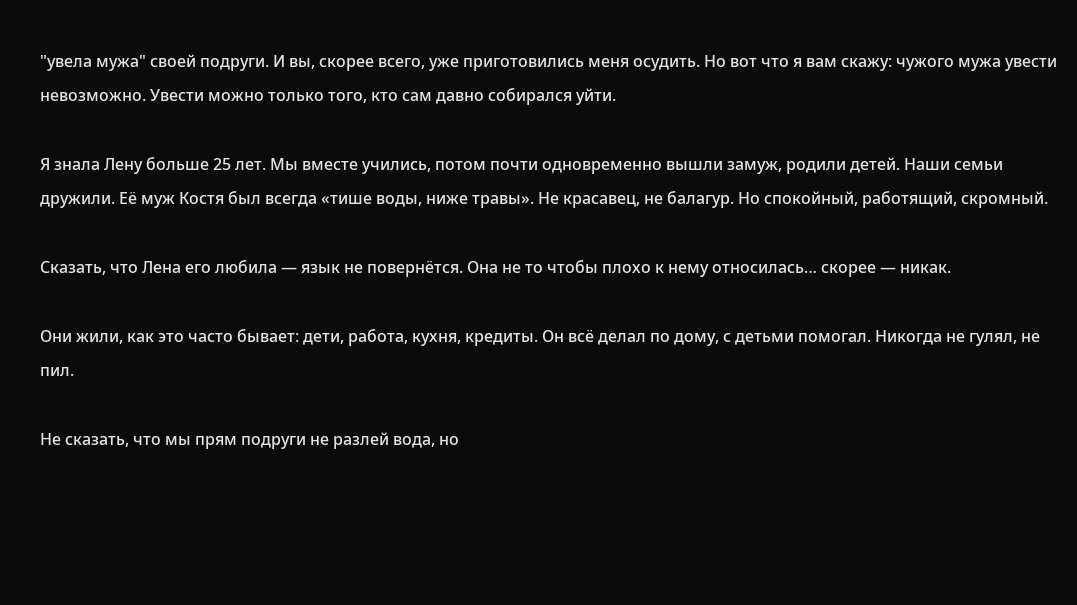"увела мужа" своей подруги. И вы, скорее всего, уже приготовились меня осудить. Но вот что я вам скажу: чужого мужа увести невозможно. Увести можно только того, кто сам давно собирался уйти.

Я знала Лену больше 25 лет. Мы вместе учились, потом почти одновременно вышли замуж, родили детей. Наши семьи дружили. Её муж Костя был всегда «тише воды, ниже травы». Не красавец, не балагур. Но спокойный, работящий, скромный.

Сказать, что Лена его любила — язык не повернётся. Она не то чтобы плохо к нему относилась… скорее — никак.

Они жили, как это часто бывает: дети, работа, кухня, кредиты. Он всё делал по дому, с детьми помогал. Никогда не гулял, не пил.

Не сказать, что мы прям подруги не разлей вода, но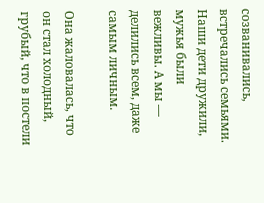созванивались, встречались семьями. Наши дети дружили, мужья были вежливы. А мы — делились всем, даже самым личным.

Она жаловалась, что он стал холодный, грубый, что в постели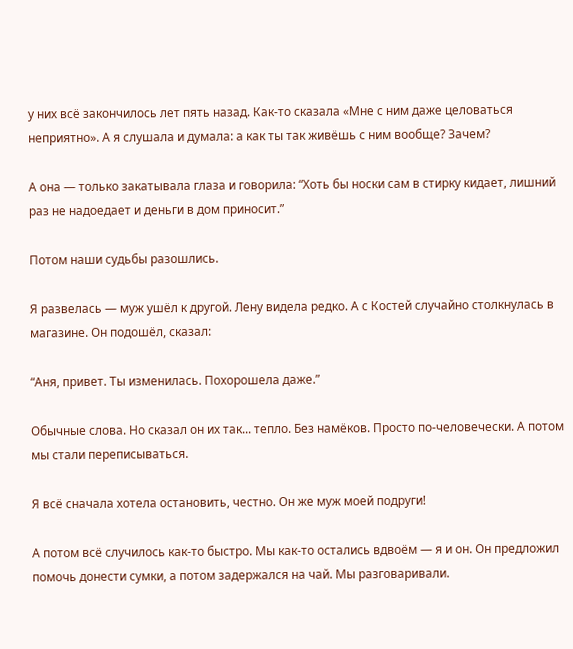у них всё закончилось лет пять назад. Как-то сказала «Мне с ним даже целоваться неприятно». А я слушала и думала: а как ты так живёшь с ним вообще? Зачем?

А она — только закатывала глаза и говорила: “Хоть бы носки сам в стирку кидает, лишний раз не надоедает и деньги в дом приносит.”

Потом наши судьбы разошлись.

Я развелась — муж ушёл к другой. Лену видела редко. А с Костей случайно столкнулась в магазине. Он подошёл, сказал:

“Аня, привет. Ты изменилась. Похорошела даже.”

Обычные слова. Но сказал он их так... тепло. Без намёков. Просто по-человечески. А потом мы стали переписываться.

Я всё сначала хотела остановить, честно. Он же муж моей подруги!

А потом всё случилось как-то быстро. Мы как-то остались вдвоём — я и он. Он предложил помочь донести сумки, а потом задержался на чай. Мы разговаривали.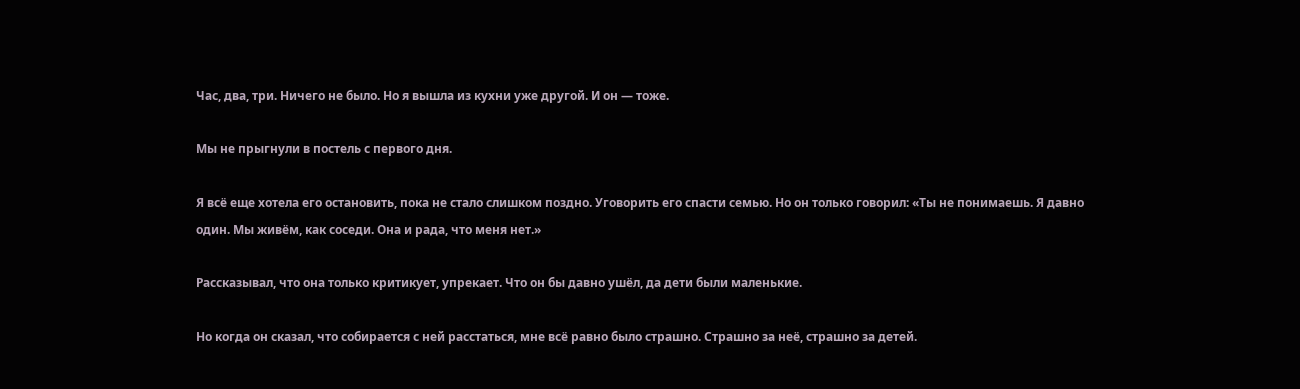Час, два, три. Ничего не было. Но я вышла из кухни уже другой. И он — тоже.

Мы не прыгнули в постель с первого дня.

Я всё еще хотела его остановить, пока не стало слишком поздно. Уговорить его спасти семью. Но он только говорил: «Ты не понимаешь. Я давно один. Мы живём, как соседи. Она и рада, что меня нет.»

Рассказывал, что она только критикует, упрекает. Что он бы давно ушёл, да дети были маленькие.

Но когда он сказал, что собирается с ней расстаться, мне всё равно было страшно. Страшно за неё, страшно за детей.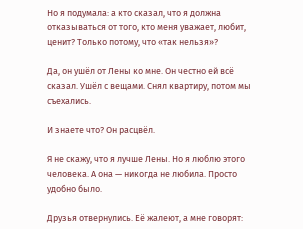Но я подумала: а кто сказал, что я должна отказываться от того, кто меня уважает, любит, ценит? Только потому, что «так нельзя»?

Да, он ушёл от Лены ко мне. Он честно ей всё сказал. Ушёл с вещами. Снял квартиру, потом мы съехались.

И знаете что? Он расцвёл.

Я не скажу, что я лучше Лены. Но я люблю этого человека. А она — никогда не любила. Просто удобно было.

Друзья отвернулись. Её жалеют, а мне говорят: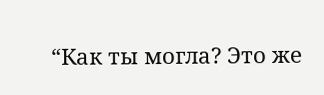“Как ты могла? Это же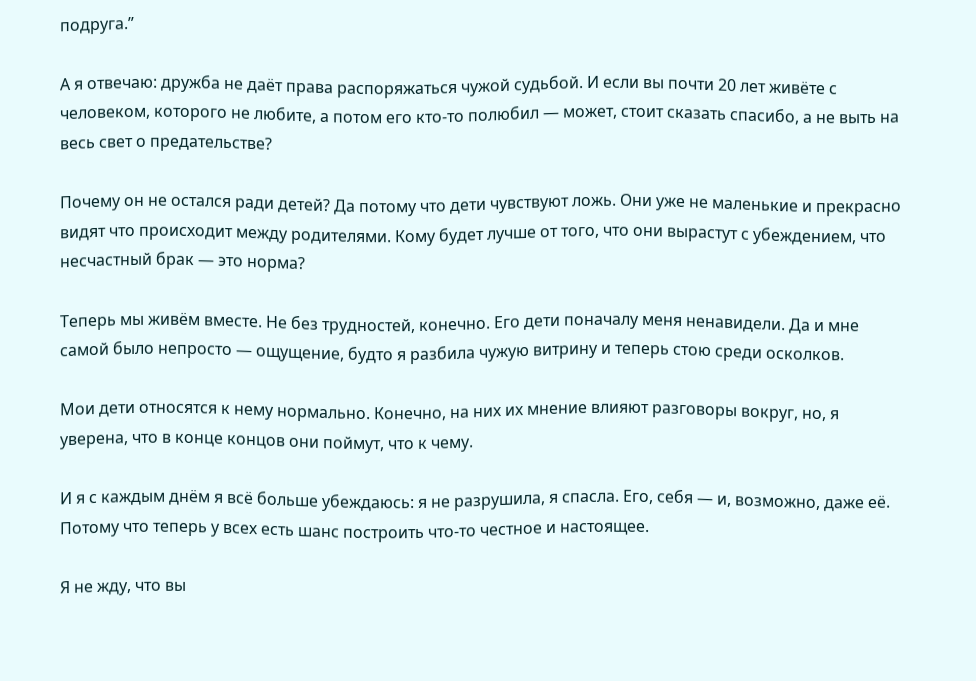подруга.”

А я отвечаю: дружба не даёт права распоряжаться чужой судьбой. И если вы почти 20 лет живёте с человеком, которого не любите, а потом его кто-то полюбил — может, стоит сказать спасибо, а не выть на весь свет о предательстве?

Почему он не остался ради детей? Да потому что дети чувствуют ложь. Они уже не маленькие и прекрасно видят что происходит между родителями. Кому будет лучше от того, что они вырастут с убеждением, что несчастный брак — это норма?

Теперь мы живём вместе. Не без трудностей, конечно. Его дети поначалу меня ненавидели. Да и мне самой было непросто — ощущение, будто я разбила чужую витрину и теперь стою среди осколков.

Мои дети относятся к нему нормально. Конечно, на них их мнение влияют разговоры вокруг, но, я уверена, что в конце концов они поймут, что к чему.

И я с каждым днём я всё больше убеждаюсь: я не разрушила, я спасла. Его, себя — и, возможно, даже её. Потому что теперь у всех есть шанс построить что-то честное и настоящее.

Я не жду, что вы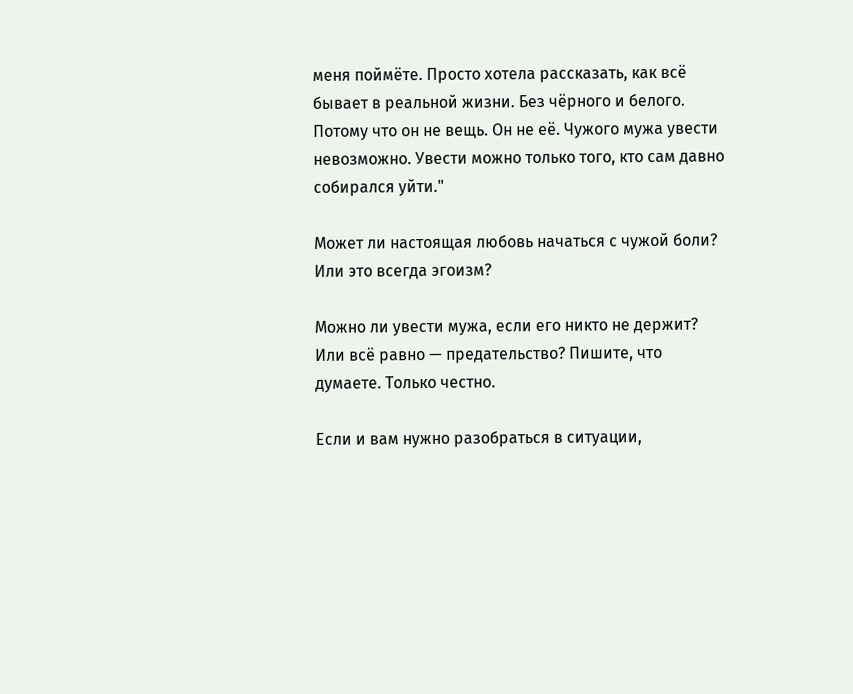меня поймёте. Просто хотела рассказать, как всё бывает в реальной жизни. Без чёрного и белого. Потому что он не вещь. Он не её. Чужого мужа увести невозможно. Увести можно только того, кто сам давно собирался уйти."

Может ли настоящая любовь начаться с чужой боли? Или это всегда эгоизм?

Можно ли увести мужа, если его никто не держит? Или всё равно — предательство? Пишите, что думаете. Только честно.

Если и вам нужно разобраться в ситуации,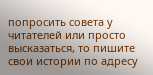попросить совета у читателей или просто высказаться, то пишите свои истории по адресу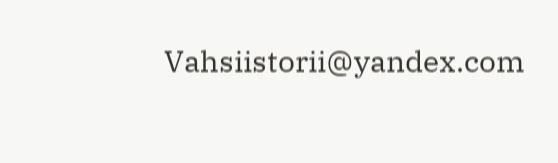Vahsiistorii@yandex.com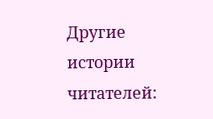Другие истории читателей: